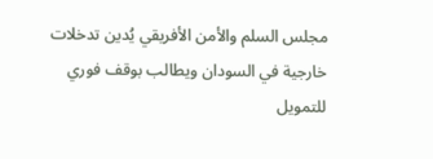مجلس السلم والأمن الأفريقي يُدين تدخلات خارجية في السودان ويطالب بوقف فوري للتمويل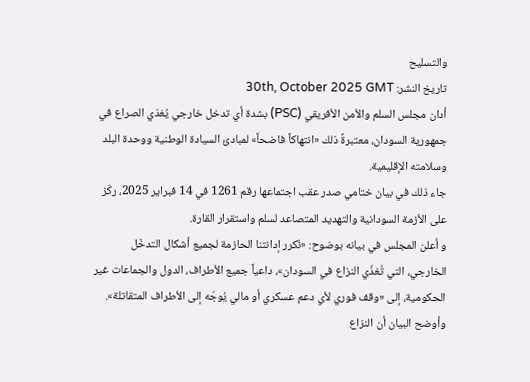والتسليح
تاريخ النشر: 30th, October 2025 GMT
أدان مجلس السلم والأمن الأفريقي (PSC) بشدة أي تدخل خارجي يُغذي الصراع في جمهورية السودان، معتبرةً ذلك «انتهاكاً فاضحاً» لمبادئ السيادة الوطنية ووحدة البلد وسلامته الإقليمية.
جاء ذلك في بيان ختامي صدر عقب اجتماعها رقم 1261 في 14 فبراير 2025، ركّز على الأزمة السودانية والتهديد المتصاعد لسلم واستقرار القارة.
و أعلن المجلس في بيانه بوضوح: «نُكرر إدانتنا الحازمة لجميع أشكال التدخّل الخارجي، التي تُغذّي النزاع في السودان»، داعياً جميع الأطراف، الدول والجماعات غير الحكومية، إلى «وقف فوري لأي دعم عسكري أو مالي يُوجّه إلى الأطراف المتقاتلة».
وأوضح البيان أن النزاع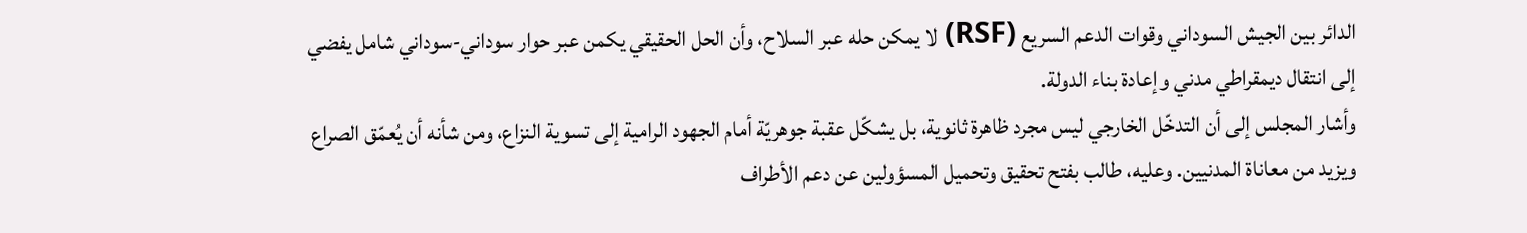الدائر بين الجيش السوداني وقوات الدعم السريع (RSF) لا يمكن حله عبر السلاح، وأن الحل الحقيقي يكمن عبر حوار سوداني-سوداني شامل يفضي إلى انتقال ديمقراطي مدني وإعادة بناء الدولة.
وأشار المجلس إلى أن التدخّل الخارجي ليس مجرد ظاهرة ثانوية، بل يشكّل عقبة جوهريّة أمام الجهود الرامية إلى تسوية النزاع، ومن شأنه أن يُعمّق الصراع ويزيد من معاناة المدنيين. وعليه، طالب بفتح تحقيق وتحميل المسؤولين عن دعم الأطراف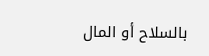بالسلاح أو المال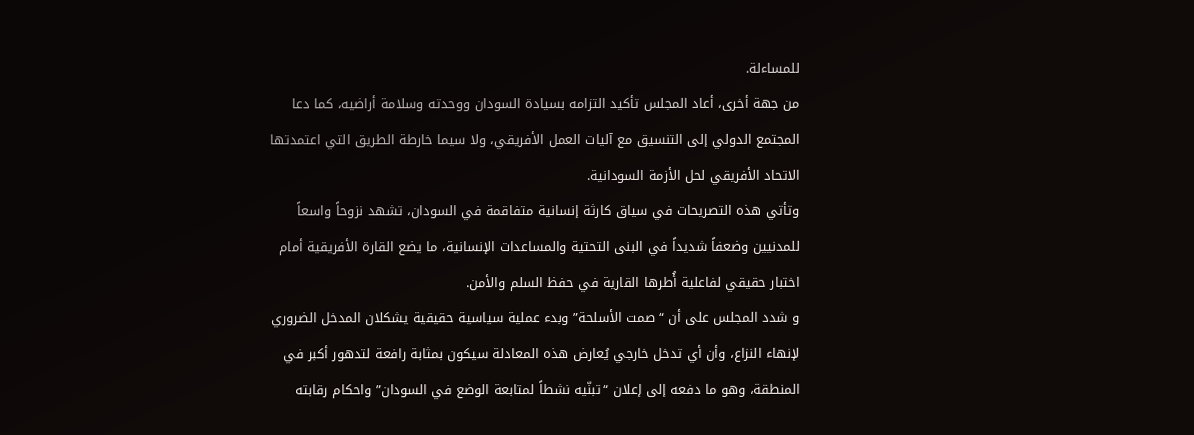للمساءلة.
من جهة أخرى، أعاد المجلس تأكيد التزامه بسيادة السودان ووحدته وسلامة أراضيه، كما دعا المجتمع الدولي إلى التنسيق مع آليات العمل الأفريقي، ولا سيما خارطة الطريق التي اعتمدتها الاتحاد الأفريقي لحل الأزمة السودانية.
وتأتي هذه التصريحات في سياق كارثة إنسانية متفاقمة في السودان، تشهد نزوحاً واسعاً للمدنيين وضعفاً شديداً في البنى التحتية والمساعدات الإنسانية، ما يضع القارة الأفريقية أمام اختبار حقيقي لفاعلية أُطرها القارية في حفظ السلم والأمن.
و شدد المجلس على أن “صمت الأسلحة” وبدء عملية سياسية حقيقية يشكلان المدخل الضروري لإنهاء النزاع، وأن أي تدخل خارجي يُعارض هذه المعادلة سيكون بمثابة رافعة لتدهور أكبر في المنطقة، وهو ما دفعه إلى إعلان “تبنّيه نشطاً لمتابعة الوضع في السودان” واحكام رقابته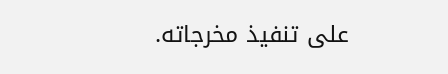على تنفيذ مخرجاته.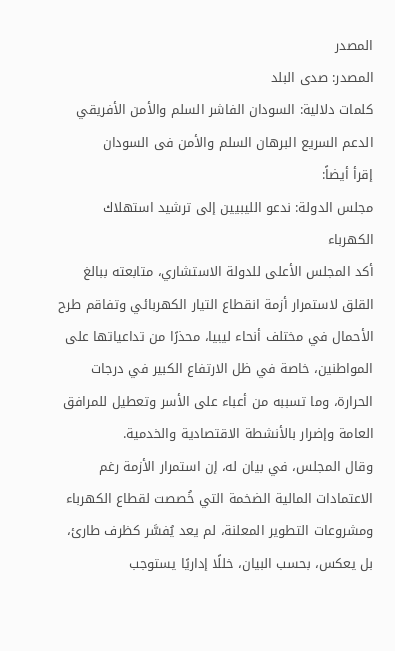المصدر
المصدر: صدى البلد
كلمات دلالية: السودان الفاشر السلم والأمن الأفريقي الدعم السريع البرهان السلم والأمن فی السودان
إقرأ أيضاً:
مجلس الدولة: ندعو الليبيين إلى ترشيد استهلاك الكهرباء
أكد المجلس الأعلى للدولة الاستشاري، متابعته ببالغ القلق لاستمرار أزمة انقطاع التيار الكهربائي وتفاقم طرح الأحمال في مختلف أنحاء ليبيا، محذرًا من تداعياتها على المواطنين، خاصة في ظل الارتفاع الكبير في درجات الحرارة، وما تسببه من أعباء على الأسر وتعطيل للمرافق العامة وإضرار بالأنشطة الاقتصادية والخدمية.
وقال المجلس، في بيان له، إن استمرار الأزمة رغم الاعتمادات المالية الضخمة التي خُصصت لقطاع الكهرباء ومشروعات التطوير المعلنة، لم يعد يُفسَّر كظرف طارئ، بل يعكس، بحسب البيان، خللًا إداريًا يستوجب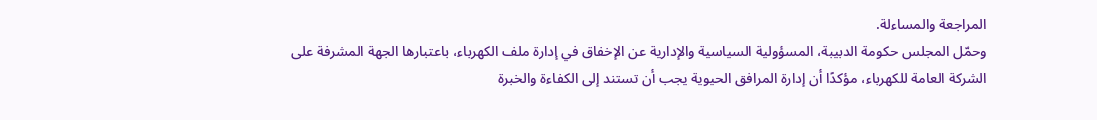المراجعة والمساءلة.
وحمّل المجلس حكومة الدبيبة، المسؤولية السياسية والإدارية عن الإخفاق في إدارة ملف الكهرباء، باعتبارها الجهة المشرفة على الشركة العامة للكهرباء، مؤكدًا أن إدارة المرافق الحيوية يجب أن تستند إلى الكفاءة والخبرة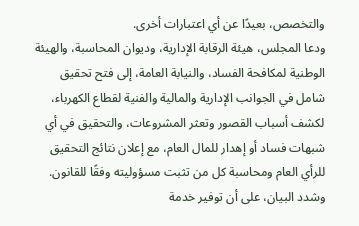والتخصص، بعيدًا عن أي اعتبارات أخرى.
ودعا المجلس، هيئة الرقابة الإدارية، وديوان المحاسبة، والهيئة الوطنية لمكافحة الفساد، والنيابة العامة، إلى فتح تحقيق شامل في الجوانب الإدارية والمالية والفنية لقطاع الكهرباء، لكشف أسباب القصور وتعثر المشروعات، والتحقيق في أي شبهات فساد أو إهدار للمال العام، مع إعلان نتائج التحقيق للرأي العام ومحاسبة كل من تثبت مسؤوليته وفقًا للقانون.
وشدد البيان، على أن توفير خدمة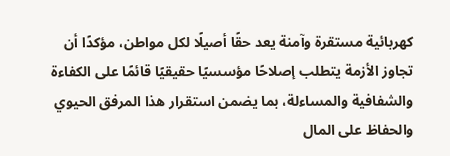كهربائية مستقرة وآمنة يعد حقًا أصيلًا لكل مواطن، مؤكدًا أن تجاوز الأزمة يتطلب إصلاحًا مؤسسيًا حقيقيًا قائمًا على الكفاءة والشفافية والمساءلة، بما يضمن استقرار هذا المرفق الحيوي والحفاظ على المال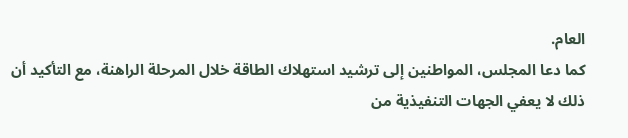العام.
كما دعا المجلس، المواطنين إلى ترشيد استهلاك الطاقة خلال المرحلة الراهنة، مع التأكيد أن ذلك لا يعفي الجهات التنفيذية من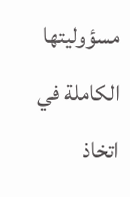مسؤوليتها الكاملة في اتخاذ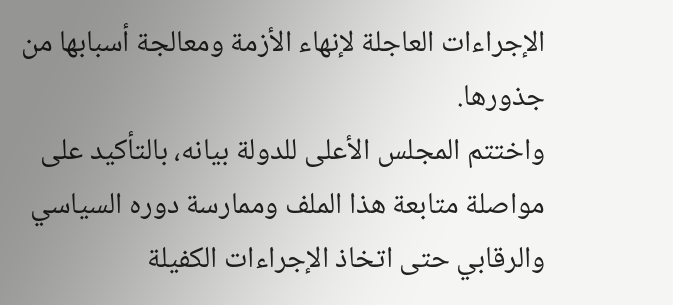الإجراءات العاجلة لإنهاء الأزمة ومعالجة أسبابها من جذورها.
واختتم المجلس الأعلى للدولة بيانه، بالتأكيد على مواصلة متابعة هذا الملف وممارسة دوره السياسي والرقابي حتى اتخاذ الإجراءات الكفيلة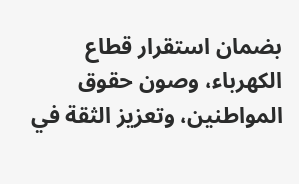بضمان استقرار قطاع الكهرباء، وصون حقوق المواطنين، وتعزيز الثقة في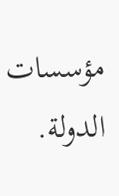مؤسسات الدولة.